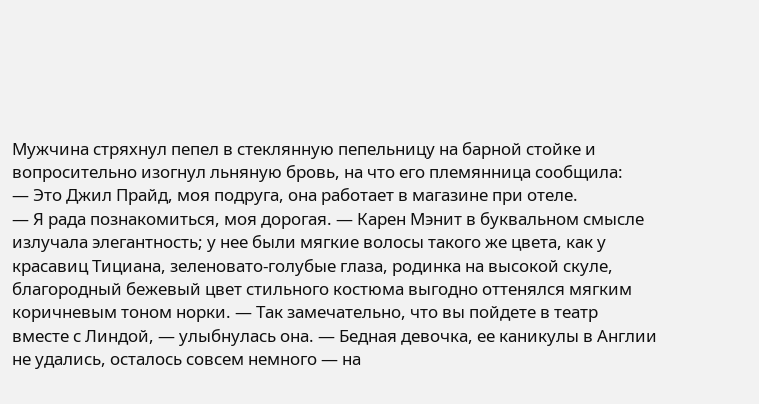Мужчина стряхнул пепел в стеклянную пепельницу на барной стойке и вопросительно изогнул льняную бровь, на что его племянница сообщила:
— Это Джил Прайд, моя подруга, она работает в магазине при отеле.
— Я рада познакомиться, моя дорогая. — Карен Мэнит в буквальном смысле излучала элегантность; у нее были мягкие волосы такого же цвета, как у красавиц Тициана, зеленовато-голубые глаза, родинка на высокой скуле, благородный бежевый цвет стильного костюма выгодно оттенялся мягким коричневым тоном норки. — Так замечательно, что вы пойдете в театр вместе с Линдой, — улыбнулась она. — Бедная девочка, ее каникулы в Англии не удались, осталось совсем немного — на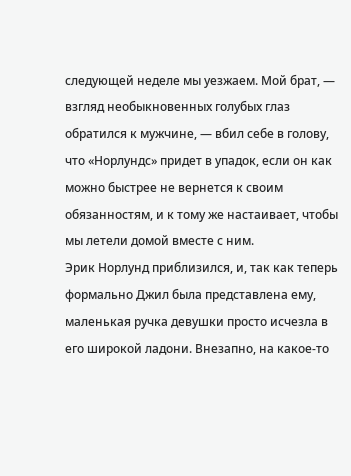следующей неделе мы уезжаем. Мой брат, — взгляд необыкновенных голубых глаз обратился к мужчине, — вбил себе в голову, что «Норлундс» придет в упадок, если он как можно быстрее не вернется к своим обязанностям, и к тому же настаивает, чтобы мы летели домой вместе с ним.
Эрик Норлунд приблизился, и, так как теперь формально Джил была представлена ему, маленькая ручка девушки просто исчезла в его широкой ладони. Внезапно, на какое-то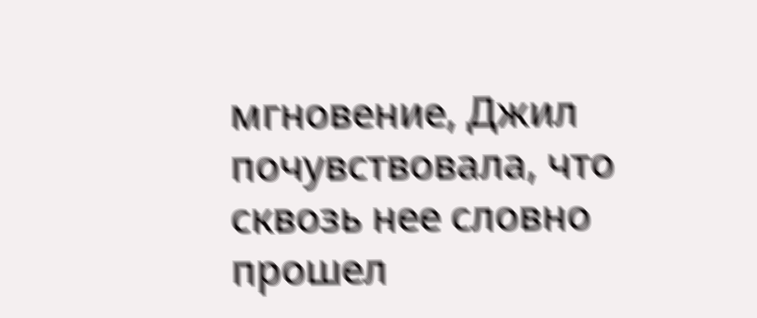мгновение, Джил почувствовала, что сквозь нее словно прошел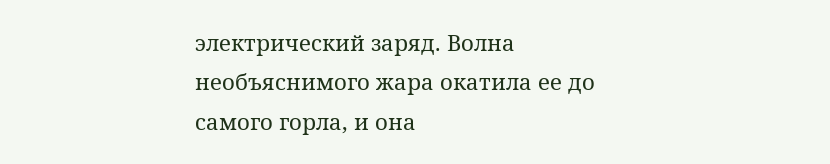электрический заряд. Волна необъяснимого жара окатила ее до самого горла, и она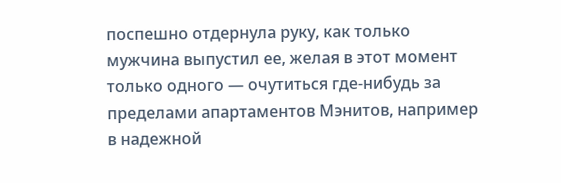поспешно отдернула руку, как только мужчина выпустил ее, желая в этот момент только одного — очутиться где-нибудь за пределами апартаментов Мэнитов, например в надежной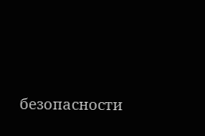безопасности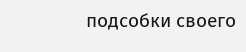подсобки своего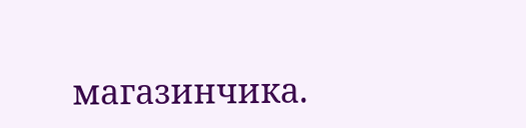магазинчика.